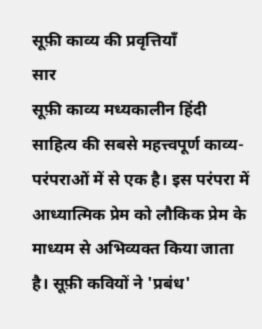सूफ़ी काव्य की प्रवृत्तियाँ
सार
सूफ़ी काव्य मध्यकालीन हिंदी साहित्य की सबसे महत्त्वपूर्ण काव्य-परंपराओं में से एक है। इस परंपरा में आध्यात्मिक प्रेम को लौकिक प्रेम के माध्यम से अभिव्यक्त किया जाता है। सूफ़ी कवियों ने 'प्रबंध'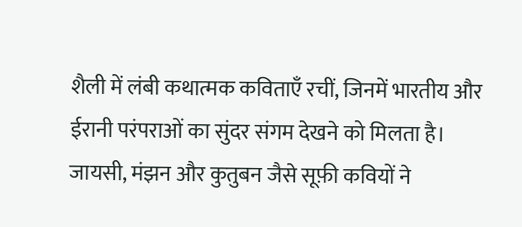शैली में लंबी कथात्मक कविताएँ रचीं, जिनमें भारतीय और ईरानी परंपराओं का सुंदर संगम देखने को मिलता है। जायसी, मंझन और कुतुबन जैसे सूफ़ी कवियों ने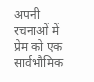अपनी रचनाओं में प्रेम को एक सार्वभौमिक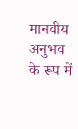मानवीय अनुभव के रूप में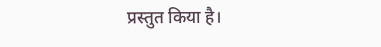प्रस्तुत किया है।